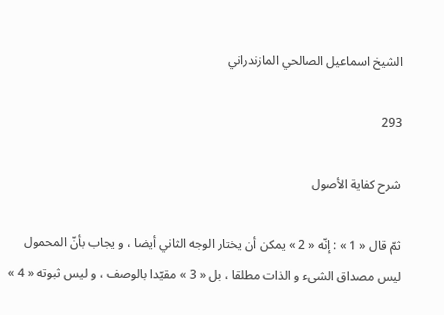الشيخ اسماعيل الصالحي المازندراني

293

شرح كفاية الأصول

ثمّ قال « 1 » : إنّه « 2 » يمكن أن يختار الوجه الثاني أيضا ، و يجاب بأنّ المحمول ليس مصداق الشىء و الذات مطلقا ، بل « 3 » مقيّدا بالوصف ، و ليس ثبوته « 4 »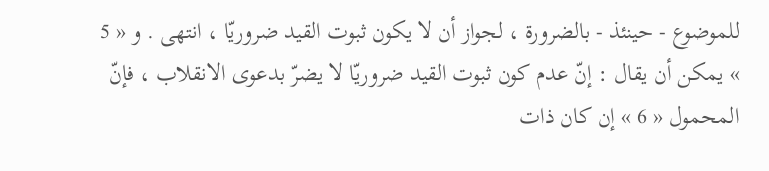للموضوع - حينئذ - بالضرورة ، لجواز أن لا يكون ثبوت القيد ضروريّا ، انتهى . و « 5 » يمكن أن يقال : إنّ عدم كون ثبوت القيد ضروريّا لا يضرّ بدعوى الانقلاب ، فإنّ المحمول « 6 » إن كان ذات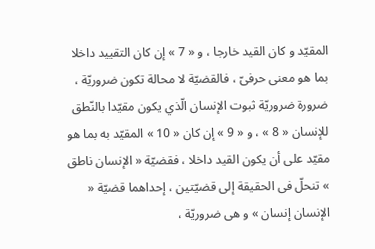المقيّد و كان القيد خارجا ، و « 7 » إن كان التقييد داخلا بما هو معنى حرفىّ ، فالقضيّة لا محالة تكون ضروريّة ، ضرورة ضروريّة ثبوت الإنسان الّذي يكون مقيّدا بالنّطق للإنسان « 8 » ، و « 9 » إن كان « 10 » المقيّد به بما هو مقيّد على أن يكون القيد داخلا ، فقضيّة « الإنسان ناطق » تنحلّ فى الحقيقة إلى قضيّتين ، إحداهما قضيّة « الإنسان إنسان » و هى ضروريّة ،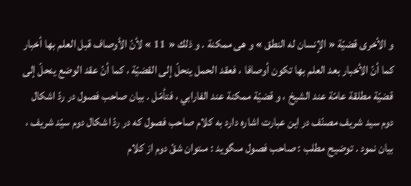و الأخرى قضيّة « الإنسان له النطق » و هى ممكنة . و ذلك « 11 » لأنّ الأوصاف قبل العلم بها أخبار كما أنّ الأخبار بعد العلم بها تكون أوصافا ، فعقد الحمل ينحلّ إلى القضيّة ، كما أنّ عقد الوضع ينحلّ إلى قضيّة مطلقة عامّة عند الشيخ ، و قضيّة ممكنة عند الفارابي ، فتأمّل . بيان صاحب فصول در ردّ اشكال دوم سيد شريف مصنّف در اين عبارت اشاره دارد به كلام صاحب فصول كه در ردّ اشكال دوم سيّد شريف ، بيان نمود . توضيح مطلب : صاحب فصول مىگويد : مىتوان شقّ دوم از كلام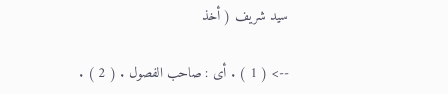سيد شريف ( أخذ

--> ( 1 ) . أى : صاحب الفصول . ( 2 ) .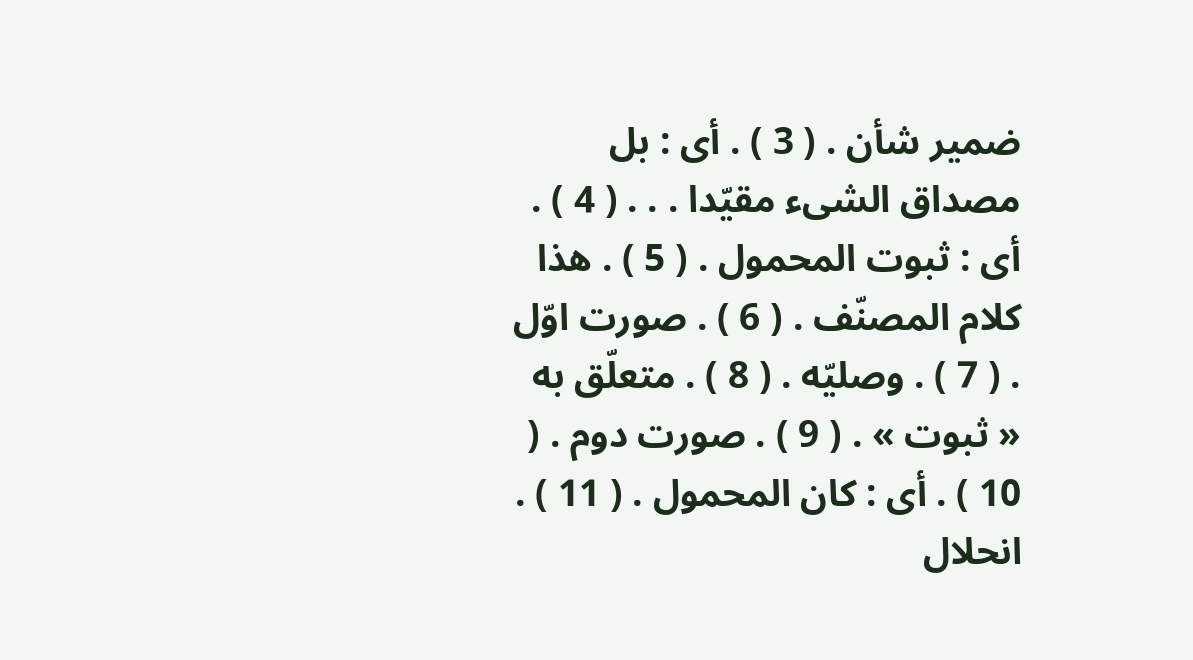ضمير شأن . ( 3 ) . أى : بل مصداق الشىء مقيّدا . . . ( 4 ) . أى : ثبوت المحمول . ( 5 ) . هذا كلام المصنّف . ( 6 ) . صورت اوّل . ( 7 ) . وصليّه . ( 8 ) . متعلّق به « ثبوت » . ( 9 ) . صورت دوم . ( 10 ) . أى : كان المحمول . ( 11 ) . انحلال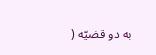به دو قضيّه (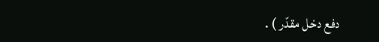دفع دخل مقدّر ) .